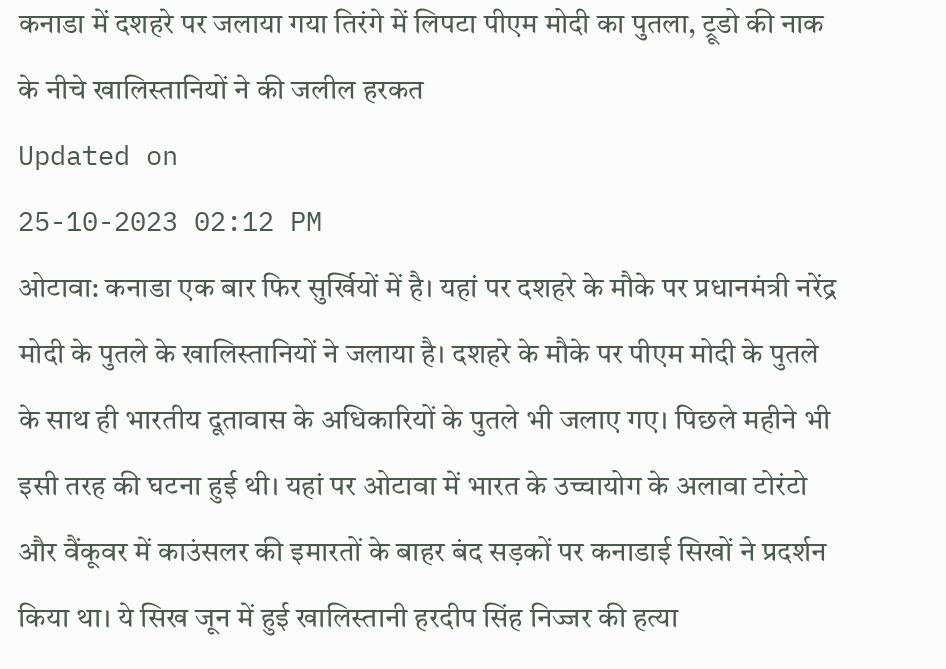कनाडा में दशहरे पर जलाया गया तिरंगे में लिपटा पीएम मोदी का पुतला, ट्रूडो की नाक के नीचे खालिस्तानियों ने की जलील हरकत
Updated on
25-10-2023 02:12 PM
ओटावा: कनाडा एक बार फिर सुर्खियों में है। यहां पर दशहरे के मौके पर प्रधानमंत्री नरेंद्र मोदी के पुतले के खालिस्तानियों ने जलाया है। दशहरे के मौके पर पीएम मोदी के पुतले के साथ ही भारतीय दूतावास के अधिकारियों के पुतले भी जलाए गए। पिछले महीने भी इसी तरह की घटना हुई थी। यहां पर ओटावा में भारत के उच्चायोग के अलावा टोरंटो और वैंकूवर में काउंसलर की इमारतों के बाहर बंद सड़कों पर कनाडाई सिखों ने प्रदर्शन किया था। ये सिख जून में हुई खालिस्तानी हरदीप सिंह निज्जर की हत्या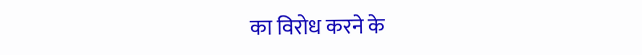का विरोध करने के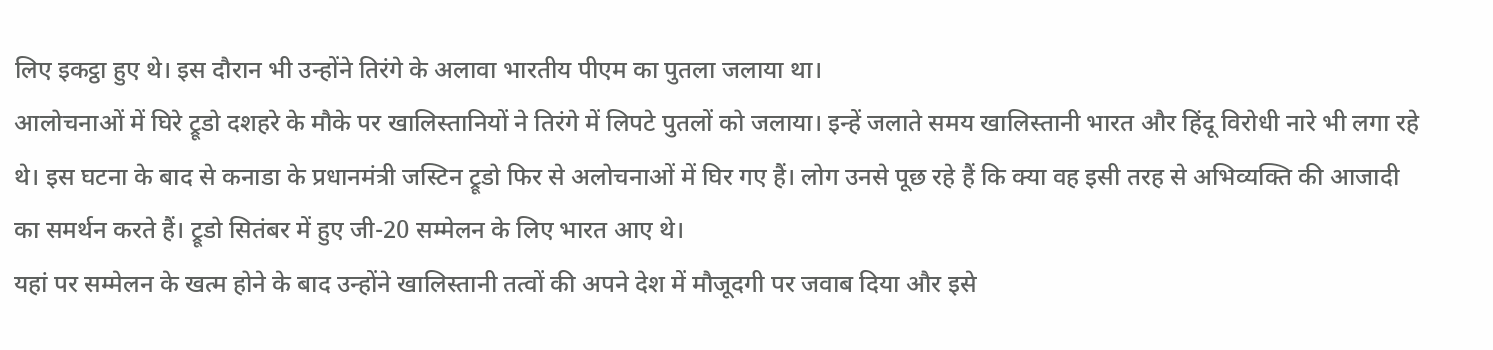लिए इकट्ठा हुए थे। इस दौरान भी उन्होंने तिरंगे के अलावा भारतीय पीएम का पुतला जलाया था।
आलोचनाओं में घिरे ट्रूडो दशहरे के मौके पर खालिस्तानियों ने तिरंगे में लिपटे पुतलों को जलाया। इन्हें जलाते समय खालिस्तानी भारत और हिंदू विरोधी नारे भी लगा रहे थे। इस घटना के बाद से कनाडा के प्रधानमंत्री जस्टिन ट्रूडो फिर से अलोचनाओं में घिर गए हैं। लोग उनसे पूछ रहे हैं कि क्या वह इसी तरह से अभिव्यक्ति की आजादी का समर्थन करते हैं। ट्रूडो सितंबर में हुए जी-20 सम्मेलन के लिए भारत आए थे।
यहां पर सम्मेलन के खत्म होने के बाद उन्होंने खालिस्तानी तत्वों की अपने देश में मौजूदगी पर जवाब दिया और इसे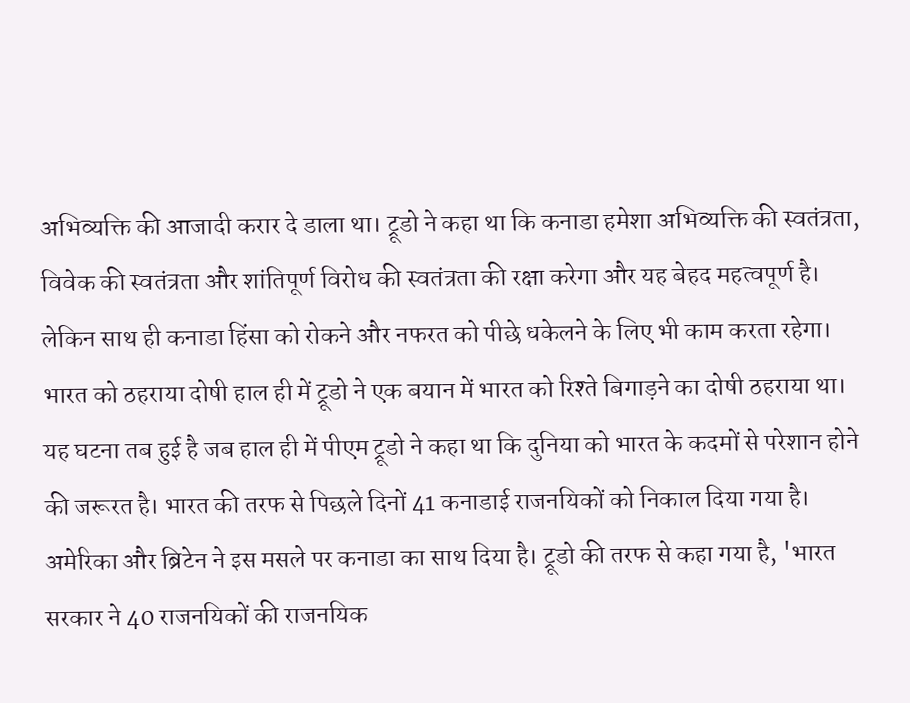अभिव्यक्ति की आजादी करार दे डाला था। ट्रूडो ने कहा था कि कनाडा हमेशा अभिव्यक्ति की स्वतंत्रता, विवेक की स्वतंत्रता और शांतिपूर्ण विरोध की स्वतंत्रता की रक्षा करेगा और यह बेहद महत्वपूर्ण है। लेकिन साथ ही कनाडा हिंसा को रोकने और नफरत को पीछे धकेलने के लिए भी काम करता रहेगा। भारत को ठहराया दोषी हाल ही में ट्रूडो ने एक बयान में भारत को रिश्ते बिगाड़ने का दोषी ठहराया था। यह घटना तब हुई है जब हाल ही में पीएम ट्रूडो ने कहा था कि दुनिया को भारत के कदमों से परेशान होने की जरूरत है। भारत की तरफ से पिछले दिनों 41 कनाडाई राजनयिकों को निकाल दिया गया है। अमेरिका और ब्रिटेन ने इस मसले पर कनाडा का साथ दिया है। ट्रूडो की तरफ से कहा गया है, 'भारत सरकार ने 40 राजनयिकों की राजनयिक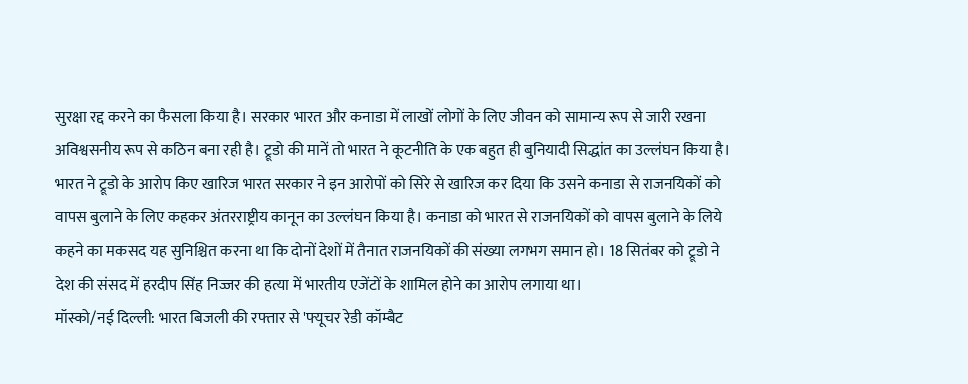सुरक्षा रद्द करने का फैसला किया है। सरकार भारत और कनाडा में लाखों लोगों के लिए जीवन को सामान्य रूप से जारी रखना अविश्वसनीय रूप से कठिन बना रही है। ट्रूडो की मानें तो भारत ने कूटनीति के एक बहुत ही बुनियादी सिद्धांत का उल्लंघन किया है।
भारत ने ट्रूडो के आरोप किए खारिज भारत सरकार ने इन आरोपों को सिरे से खारिज कर दिया कि उसने कनाडा से राजनयिकों को वापस बुलाने के लिए कहकर अंतरराष्ट्रीय कानून का उल्लंघन किया है। कनाडा को भारत से राजनयिकों को वापस बुलाने के लिये कहने का मकसद यह सुनिश्चित करना था कि दोनों देशों में तैनात राजनयिकों की संख्या लगभग समान हो। 18 सितंबर को ट्रूडो ने देश की संसद में हरदीप सिंह निज्जर की हत्या में भारतीय एजेंटों के शामिल होने का आरोप लगाया था।
मॉस्को/नई दिल्ली: भारत बिजली की रफ्तार से 'फ्यूचर रेडी कॉम्बैट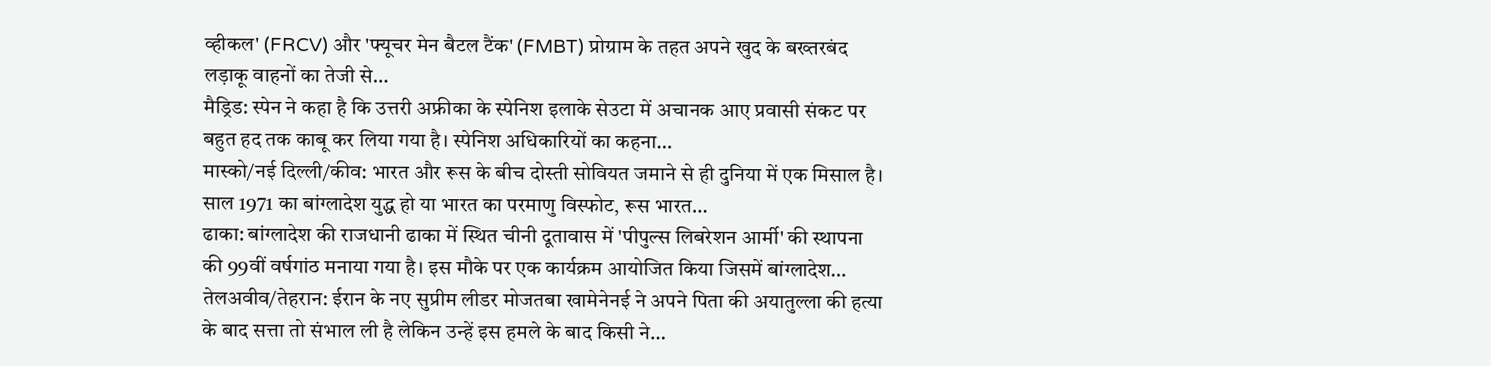व्हीकल' (FRCV) और 'फ्यूचर मेन बैटल टैंक' (FMBT) प्रोग्राम के तहत अपने खुद के बख्तरबंद लड़ाकू वाहनों का तेजी से…
मैड्रिड: स्पेन ने कहा है कि उत्तरी अफ्रीका के स्पेनिश इलाके सेउटा में अचानक आए प्रवासी संकट पर बहुत हद तक काबू कर लिया गया है। स्पेनिश अधिकारियों का कहना…
मास्को/नई दिल्ली/कीव: भारत और रूस के बीच दोस्ती सोवियत जमाने से ही दुनिया में एक मिसाल है। साल 1971 का बांग्लादेश युद्ध हो या भारत का परमाणु विस्फोट, रूस भारत…
ढाका: बांग्लादेश की राजधानी ढाका में स्थित चीनी दूतावास में 'पीपुल्स लिबरेशन आर्मी' की स्थापना की 99वीं वर्षगांठ मनाया गया है। इस मौके पर एक कार्यक्रम आयोजित किया जिसमें बांग्लादेश…
तेलअवीव/तेहरान: ईरान के नए सुप्रीम लीडर मोजतबा खामेनेनई ने अपने पिता की अयातुल्ला की हत्या के बाद सत्ता तो संभाल ली है लेकिन उन्हें इस हमले के बाद किसी ने…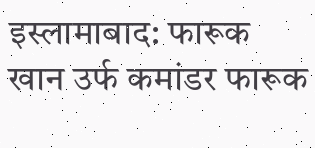इस्लामाबाद: फारूक खान उर्फ कमांडर फारूक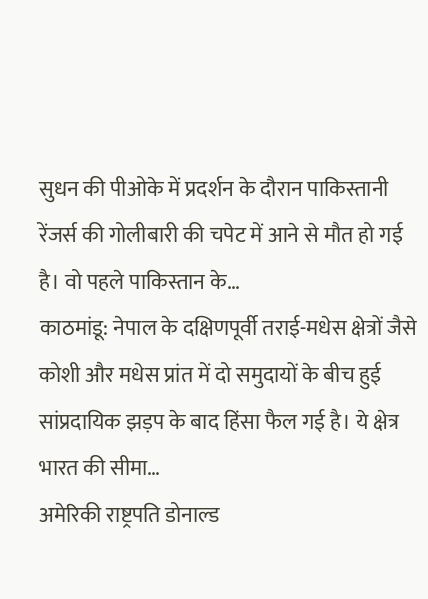सुधन की पीओके में प्रदर्शन के दौरान पाकिस्तानी रेंजर्स की गोलीबारी की चपेट में आने से मौत हो गई है। वो पहले पाकिस्तान के…
काठमांडू: नेपाल के दक्षिणपूर्वी तराई-मधेस क्षेत्रों जैसे कोशी और मधेस प्रांत में दो समुदायों के बीच हुई सांप्रदायिक झड़प के बाद हिंसा फैल गई है। ये क्षेत्र भारत की सीमा…
अमेरिकी राष्ट्रपति डोनाल्ड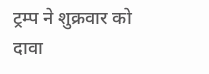ट्रम्प ने शुक्रवार को दावा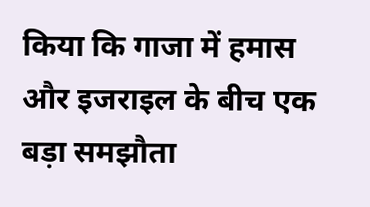किया कि गाजा में हमास और इजराइल के बीच एक बड़ा समझौता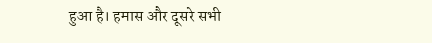हुआ है। हमास और दूसरे सभी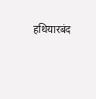हथियारबंद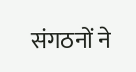संगठनों ने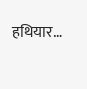हथियार…